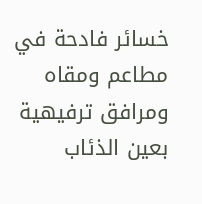خسائر فادحة في مطاعم ومقاه ومرافق ترفيهية بعين الذئاب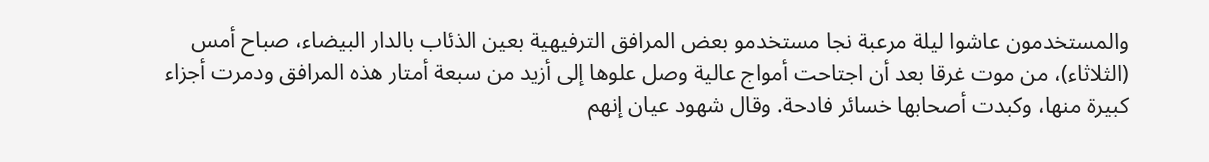والمستخدمون عاشوا ليلة مرعبة نجا مستخدمو بعض المرافق الترفيهية بعين الذئاب بالدار البيضاء، صباح أمس (الثلاثاء)، من موت غرقا بعد أن اجتاحت أمواج عالية وصل علوها إلى أزيد من سبعة أمتار هذه المرافق ودمرت أجزاء كبيرة منها، وكبدت أصحابها خسائر فادحة. وقال شهود عيان إنهم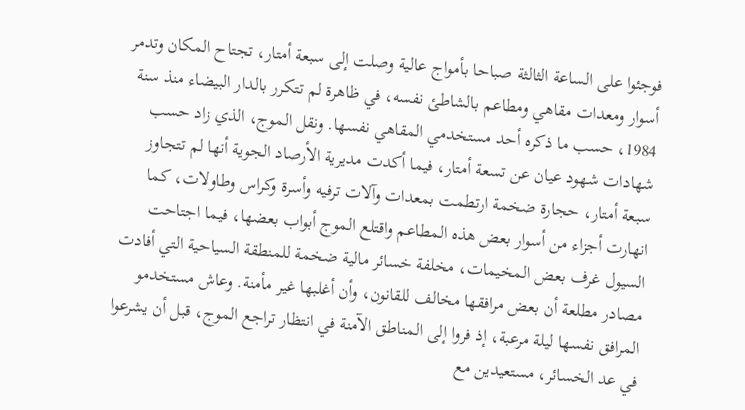فوجئوا على الساعة الثالثة صباحا بأمواج عالية وصلت إلى سبعة أمتار، تجتاح المكان وتدمر أسوار ومعدات مقاهي ومطاعم بالشاطئ نفسه، في ظاهرة لم تتكرر بالدار البيضاء منذ سنة 1984، حسب ما ذكره أحد مستخدمي المقاهي نفسها. ونقل الموج، الذي زاد حسب شهادات شهود عيان عن تسعة أمتار، فيما أكدت مديرية الأرصاد الجوية أنها لم تتجاوز سبعة أمتار، حجارة ضخمة ارتطمت بمعدات وآلات ترفيه وأسرة وكراس وطاولات، كما انهارت أجزاء من أسوار بعض هذه المطاعم واقتلع الموج أبواب بعضها، فيما اجتاحت السيول غرف بعض المخيمات، مخلفة خسائر مالية ضخمة للمنطقة السياحية التي أفادت مصادر مطلعة أن بعض مرافقها مخالف للقانون، وأن أغلبها غير مأمنة. وعاش مستخدمو المرافق نفسها ليلة مرعبة، إذ فروا إلى المناطق الآمنة في انتظار تراجع الموج، قبل أن يشرعوا في عد الخسائر، مستعيدين مع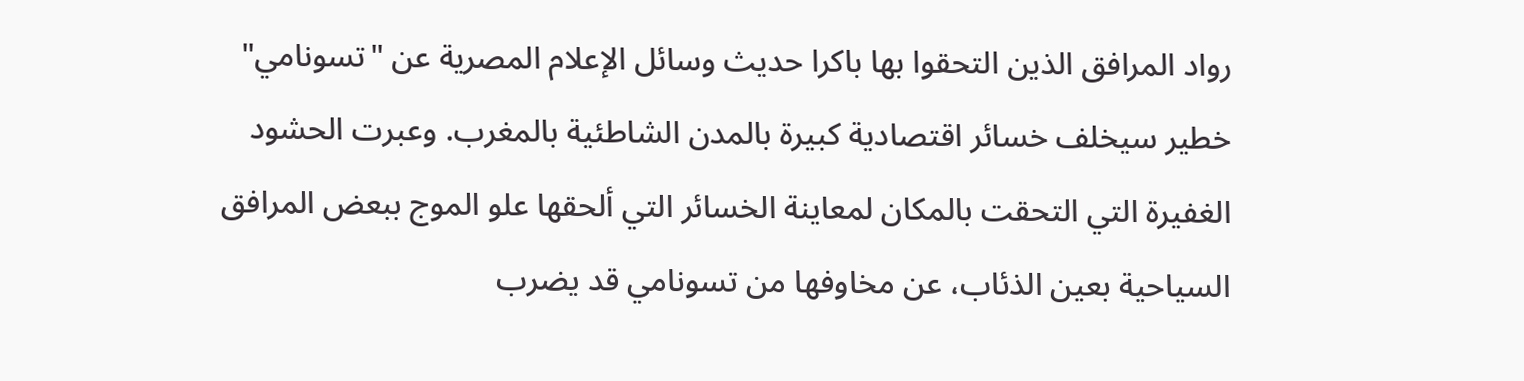رواد المرافق الذين التحقوا بها باكرا حديث وسائل الإعلام المصرية عن "تسونامي" خطير سيخلف خسائر اقتصادية كبيرة بالمدن الشاطئية بالمغرب. وعبرت الحشود الغفيرة التي التحقت بالمكان لمعاينة الخسائر التي ألحقها علو الموج ببعض المرافق السياحية بعين الذئاب، عن مخاوفها من تسونامي قد يضرب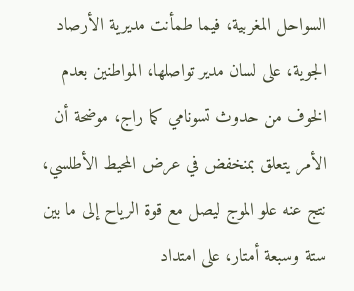السواحل المغربية، فيما طمأنت مديرية الأرصاد الجوية، على لسان مدير تواصلها، المواطنين بعدم الخوف من حدوث تسونامي كما راج، موضحة أن الأمر يتعلق بمنخفض في عرض المحيط الأطلسي، نتج عنه علو الموج ليصل مع قوة الرياح إلى ما بين ستة وسبعة أمتار، على امتداد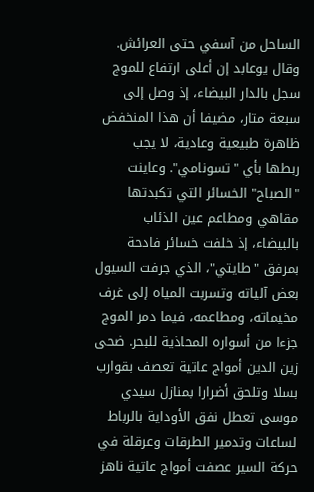الساحل من آسفي حتى العرائش. وقال يوعابد إن أعلى ارتفاع للموج سجل بالدار البيضاء، إذ وصل إلى سبعة متار، مضيفا أن هذا المنخفض ظاهرة طبيعية وعادية، لا يجب ربطها بأي "تسونامي". وعاينت "الصباح" الخسائر التي تكبدتها مقاهي ومطاعم عين الذئاب بالبيضاء، إذ خلفت خسائر فادحة بمرفق "طايتي"، الذي جرفت السيول بعض آلياته وتسربت المياه إلى غرف مخيماته، ومطاعمه، فيما دمر الموج جزءا من أسواره المحاذية للبحر. ضحى زين الدين أمواج عاتية تعصف بقوارب بسلا وتلحق أضرارا بمنازل سيدي موسى تعطل نفق الأوداية بالرباط لساعات وتدمير الطرقات وعرقلة في حركة السير عصفت أمواج عاتية ناهز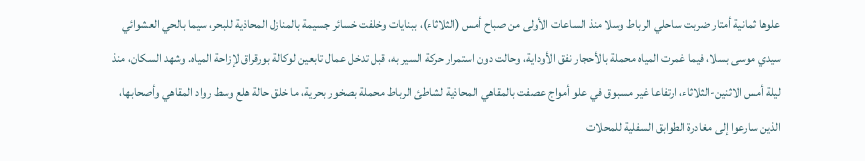علوها ثمانية أمتار ضربت ساحلي الرباط وسلا منذ الساعات الأولى من صباح أمس (الثلاثاء)، ببنايات وخلفت خسائر جسيمة بالمنازل المحاذية للبحر، سيما بالحي العشوائي سيدي موسى بسلا، فيما غمرت المياه محملة بالأحجار نفق الأوداية، وحالت دون استمرار حركة السير به، قبل تدخل عمال تابعين لوكالة بورقراق لإزاحة المياه. وشهد السكان، منذ ليلة أمس الاثنين-الثلاثاء، ارتفاعا غير مسبوق في علو أمواج عصفت بالمقاهي المحاذية لشاطئ الرباط محملة بصخور بحرية، ما خلق حالة هلع وسط رواد المقاهي وأصحابها، الذين سارعوا إلى مغادرة الطوابق السفلية للمحلات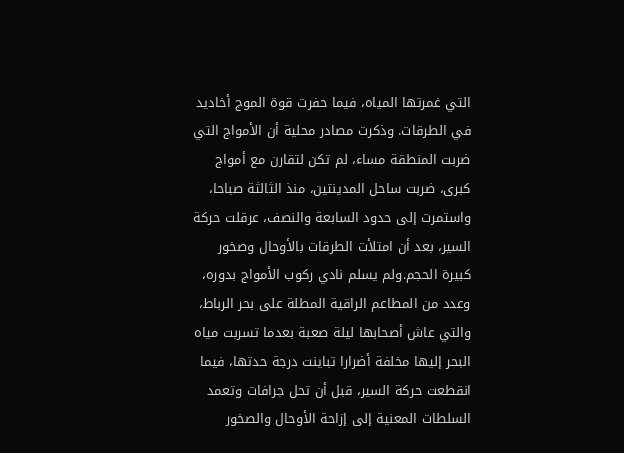التي غمرتها المياه، فيما حفرت قوة الموج أخاديد في الطرقات. وذكرت مصادر محلية أن الأمواج التي ضربت المنطقة مساء، لم تكن لتقارن مع أمواج كبرى، ضربت ساحل المدينتين، منذ الثالثة صباحا، واستمرت إلى حدود السابعة والنصف، عرقلت حركة السير، بعد أن امتلأت الطرقات بالأوحال وصخور كبيرة الحجم.ولم يسلم نادي ركوب الأمواج بدوره، وعدد من المطاعم الراقية المطلة على بحر الرباط، والتي عاش أصحابها ليلة صعبة بعدما تسربت مياه البحر إليها مخلفة أضرارا تباينت درجة حدتها، فيما انقطعت حركة السير، قبل أن تحل جرافات وتعمد السلطات المعنية إلى إزاحة الأوحال والصخور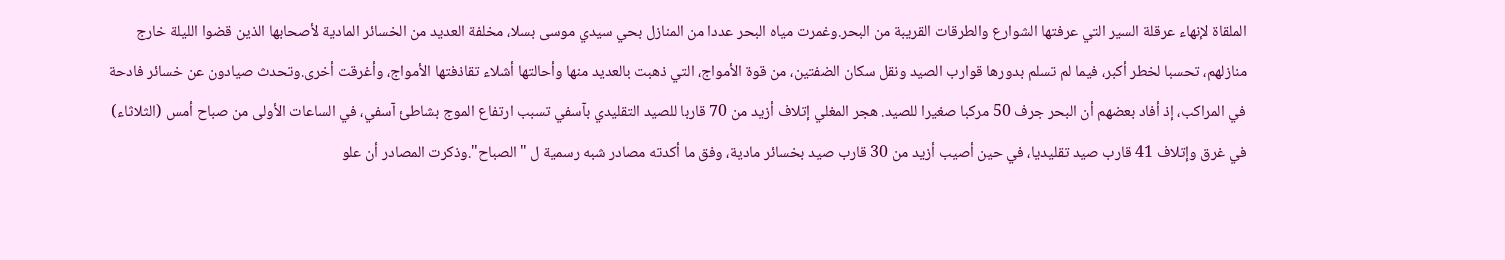الملقاة لإنهاء عرقلة السير التي عرفتها الشوارع والطرقات القريبة من البحر.وغمرت مياه البحر عددا من المنازل بحي سيدي موسى بسلا، مخلفة العديد من الخسائر المادية لأصحابها الذين قضوا الليلة خارج منازلهم، تحسبا لخطر أكبر، فيما لم تسلم بدورها قوارب الصيد ونقل سكان الضفتين، من قوة الأمواج، التي ذهبت بالعديد منها وأحالتها أشلاء تقاذفتها الأمواج، وأغرقت أخرى.وتحدث صيادون عن خسائر فادحة في المراكب، إذ أفاد بعضهم أن البحر جرف 50 مركبا صغيرا للصيد. هجر المغلي إتلاف أزيد من 70 قاربا للصيد التقليدي بآسفي تسبب ارتفاع الموج بشاطئ آسفي، في الساعات الأولى من صباح أمس (الثلاثاء) في غرق وإتلاف 41 قارب صيد تقليديا، في حين أصيب أزيد من 30 قارب صيد بخسائر مادية، وفق ما أكدته مصادر شبه رسمية ل "الصباح".وذكرت المصادر أن علو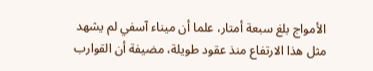الأمواج بلغ سبعة أمتار، علما أن ميناء آسفي لم يشهد مثل هذا الارتفاع منذ عقود طويلة، مضيفة أن القوارب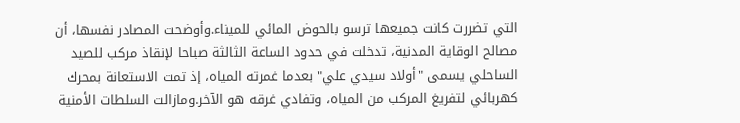التي تضررت كانت جميعها ترسو بالحوض المائي للميناء.وأوضحت المصادر نفسها، أن مصالح الوقاية المدنية، تدخلت في حدود الساعة الثالثة صباحا لإنقاذ مركب للصيد الساحلي يسمى "أولاد سيدي علي" بعدما غمرته المياه، إذ تمت الاستعانة بمحرك كهربائي لتفريغ المركب من المياه، وتفادي غرقه هو الآخر.ومازالت السلطات الأمنية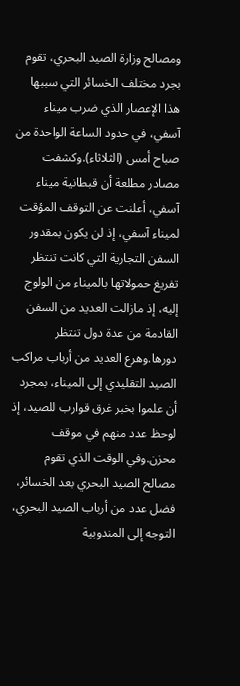ومصالح وزارة الصيد البحري، تقوم بجرد مختلف الخسائر التي سببها هذا الإعصار الذي ضرب ميناء آسفي، في حدود الساعة الواحدة من صباح أمس (الثلاثاء).وكشفت مصادر مطلعة أن قبطانية ميناء آسفي، أعلنت عن التوقف المؤقت لميناء آسفي، إذ لن يكون بمقدور السفن التجارية التي كانت تنتظر تفريغ حمولاتها بالميناء من الولوج إليه، إذ مازالت العديد من السفن القادمة من عدة دول تنتظر دورها.وهرع العديد من أرباب مراكب الصيد التقليدي إلى الميناء، بمجرد أن علموا بخبر غرق قوارب للصيد، إذ لوحظ عدد منهم في موقف محزن.وفي الوقت الذي تقوم مصالح الصيد البحري بعد الخسائر، فضل عدد من أرباب الصيد البحري، التوجه إلى المندوبية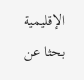الإقليمية بحثا عن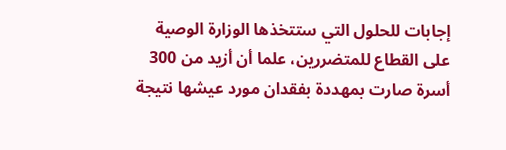إجابات للحلول التي ستتخذها الوزارة الوصية على القطاع للمتضررين، علما أن أزيد من 300 أسرة صارت بمهددة بفقدان مورد عيشها نتيجة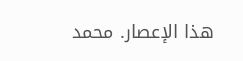هذا الإعصار. محمد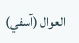العوال (آسفي)